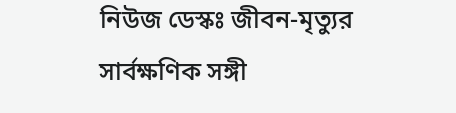নিউজ ডেস্কঃ জীবন-মৃত্যুর সার্বক্ষণিক সঙ্গী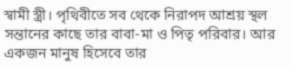স্বামী স্ত্রী। পৃথিবীতে সব থেকে নিরাপদ আশ্রয় স্থল সন্তানের কাছে তার বাবা-মা ও পিতৃ পরিবার। আর একজন মানুষ হিসেবে তার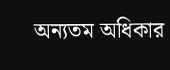অন্যতম অধিকার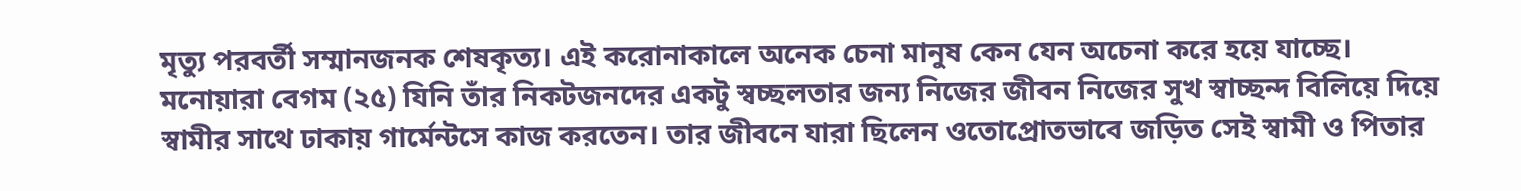মৃত্যু পরবর্তী সম্মানজনক শেষকৃত্য। এই করোনাকালে অনেক চেনা মানুষ কেন যেন অচেনা করে হয়ে যাচ্ছে।
মনোয়ারা বেগম (২৫) যিনি তাঁর নিকটজনদের একটু স্বচ্ছলতার জন্য নিজের জীবন নিজের সুখ স্বাচ্ছন্দ বিলিয়ে দিয়ে স্বামীর সাথে ঢাকায় গার্মেন্টসে কাজ করতেন। তার জীবনে যারা ছিলেন ওতোপ্রোতভাবে জড়িত সেই স্বামী ও পিতার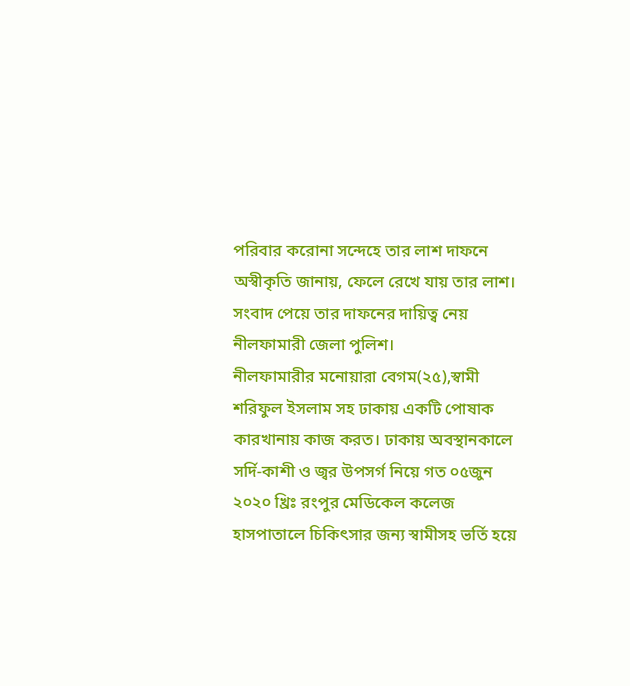পরিবার করোনা সন্দেহে তার লাশ দাফনে অস্বীকৃতি জানায়, ফেলে রেখে যায় তার লাশ। সংবাদ পেয়ে তার দাফনের দায়িত্ব নেয় নীলফামারী জেলা পুলিশ।
নীলফামারীর মনোয়ারা বেগম(২৫),স্বামী শরিফুল ইসলাম সহ ঢাকায় একটি পোষাক কারখানায় কাজ করত। ঢাকায় অবস্থানকালে সর্দি-কাশী ও জ্বর উপসর্গ নিয়ে গত ০৫জুন ২০২০ খ্রিঃ রংপুর মেডিকেল কলেজ হাসপাতালে চিকিৎসার জন্য স্বামীসহ ভর্তি হয়ে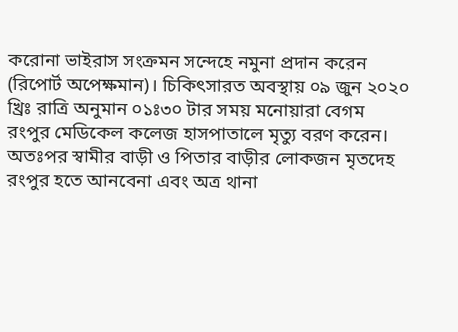করোনা ভাইরাস সংক্রমন সন্দেহে নমুনা প্রদান করেন (রিপোর্ট অপেক্ষমান)। চিকিৎসারত অবস্থায় ০৯ জুন ২০২০ খ্রিঃ রাত্রি অনুমান ০১ঃ৩০ টার সময় মনোয়ারা বেগম রংপুর মেডিকেল কলেজ হাসপাতালে মৃত্যু বরণ করেন।
অতঃপর স্বামীর বাড়ী ও পিতার বাড়ীর লোকজন মৃতদেহ রংপুর হতে আনবেনা এবং অত্র থানা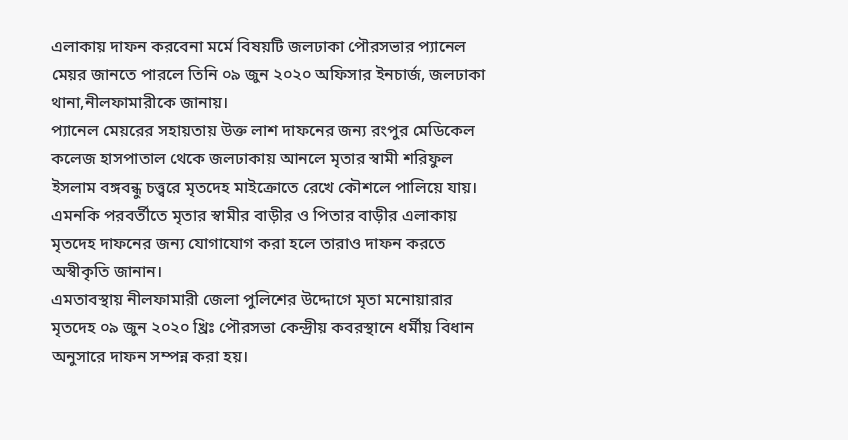এলাকায় দাফন করবেনা মর্মে বিষয়টি জলঢাকা পৌরসভার প্যানেল মেয়র জানতে পারলে তিনি ০৯ জুন ২০২০ অফিসার ইনচার্জ, জলঢাকা থানা,নীলফামারীকে জানায়।
প্যানেল মেয়রের সহায়তায় উক্ত লাশ দাফনের জন্য রংপুর মেডিকেল কলেজ হাসপাতাল থেকে জলঢাকায় আনলে মৃতার স্বামী শরিফুল ইসলাম বঙ্গবন্ধু চত্ত্বরে মৃতদেহ মাইক্রোতে রেখে কৌশলে পালিয়ে যায়।
এমনকি পরবর্তীতে মৃতার স্বামীর বাড়ীর ও পিতার বাড়ীর এলাকায় মৃতদেহ দাফনের জন্য যোগাযোগ করা হলে তারাও দাফন করতে অস্বীকৃতি জানান।
এমতাবস্থায় নীলফামারী জেলা পুলিশের উদ্দোগে মৃতা মনোয়ারার মৃতদেহ ০৯ জুন ২০২০ খ্রিঃ পৌরসভা কেন্দ্রীয় কবরস্থানে ধর্মীয় বিধান অনুসারে দাফন সম্পন্ন করা হয়।